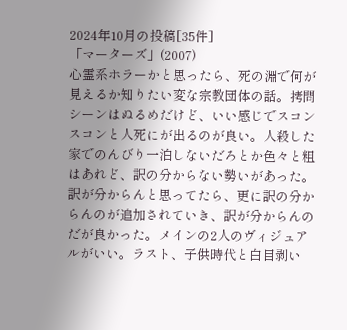2024年10月の投稿[35件]
「マーターズ」(2007)
心霊系ホラーかと思ったら、死の淵で何が見えるか知りたい変な宗教団体の話。拷問シーンはぬるめだけど、いい感じでスコンスコンと人死にが出るのが良い。人殺した家でのんびり一泊しないだろとか色々と粗はあれど、訳の分からない勢いがあった。訳が分からんと思ってたら、更に訳の分からんのが追加されていき、訳が分からんのだが良かった。メインの2人のヴィジュアルがいい。ラスト、子供時代と白目剥い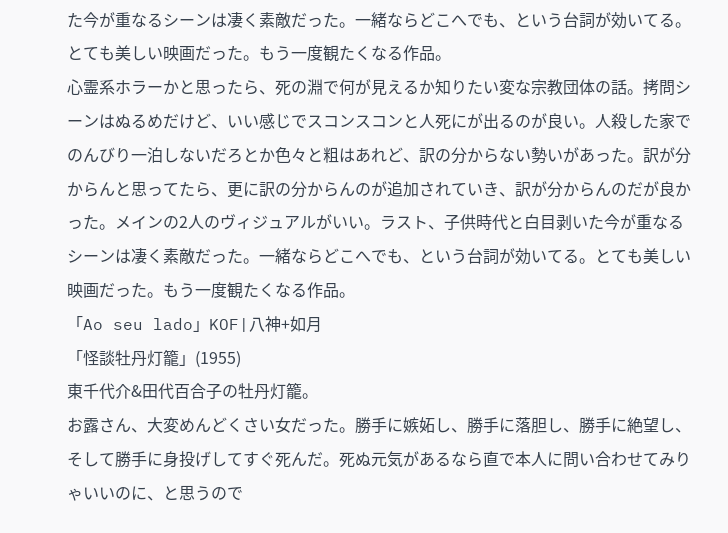た今が重なるシーンは凄く素敵だった。一緒ならどこへでも、という台詞が効いてる。とても美しい映画だった。もう一度観たくなる作品。
心霊系ホラーかと思ったら、死の淵で何が見えるか知りたい変な宗教団体の話。拷問シーンはぬるめだけど、いい感じでスコンスコンと人死にが出るのが良い。人殺した家でのんびり一泊しないだろとか色々と粗はあれど、訳の分からない勢いがあった。訳が分からんと思ってたら、更に訳の分からんのが追加されていき、訳が分からんのだが良かった。メインの2人のヴィジュアルがいい。ラスト、子供時代と白目剥いた今が重なるシーンは凄く素敵だった。一緒ならどこへでも、という台詞が効いてる。とても美しい映画だった。もう一度観たくなる作品。
「Ao seu lado」KOF|八神+如月
「怪談牡丹灯籠」(1955)
東千代介&田代百合子の牡丹灯籠。
お露さん、大変めんどくさい女だった。勝手に嫉妬し、勝手に落胆し、勝手に絶望し、そして勝手に身投げしてすぐ死んだ。死ぬ元気があるなら直で本人に問い合わせてみりゃいいのに、と思うので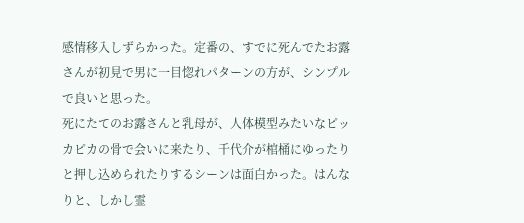感情移入しずらかった。定番の、すでに死んでたお露さんが初見で男に一目惚れパターンの方が、シンプルで良いと思った。
死にたてのお露さんと乳母が、人体模型みたいなピッカピカの骨で会いに来たり、千代介が棺桶にゆったりと押し込められたりするシーンは面白かった。はんなりと、しかし霊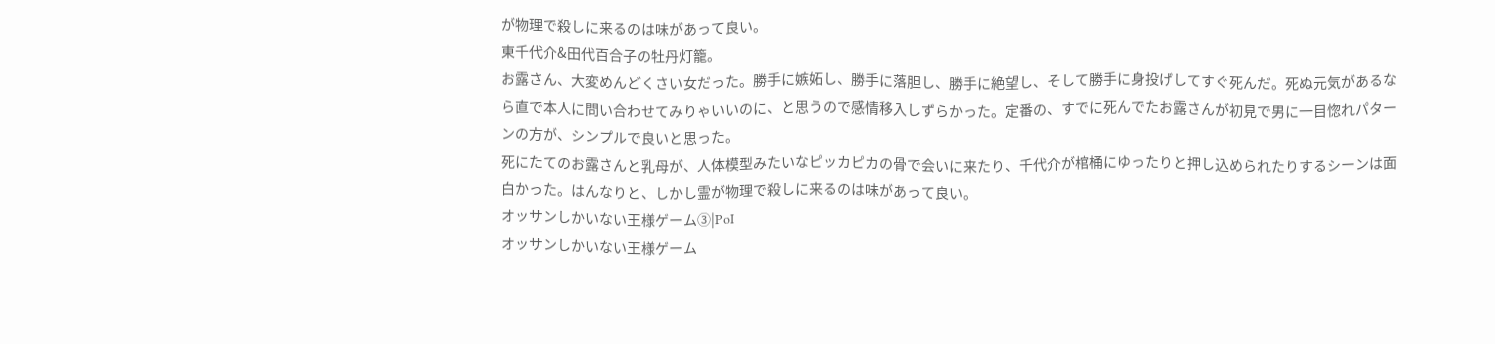が物理で殺しに来るのは味があって良い。
東千代介&田代百合子の牡丹灯籠。
お露さん、大変めんどくさい女だった。勝手に嫉妬し、勝手に落胆し、勝手に絶望し、そして勝手に身投げしてすぐ死んだ。死ぬ元気があるなら直で本人に問い合わせてみりゃいいのに、と思うので感情移入しずらかった。定番の、すでに死んでたお露さんが初見で男に一目惚れパターンの方が、シンプルで良いと思った。
死にたてのお露さんと乳母が、人体模型みたいなピッカピカの骨で会いに来たり、千代介が棺桶にゆったりと押し込められたりするシーンは面白かった。はんなりと、しかし霊が物理で殺しに来るのは味があって良い。
オッサンしかいない王様ゲーム③|PoI
オッサンしかいない王様ゲーム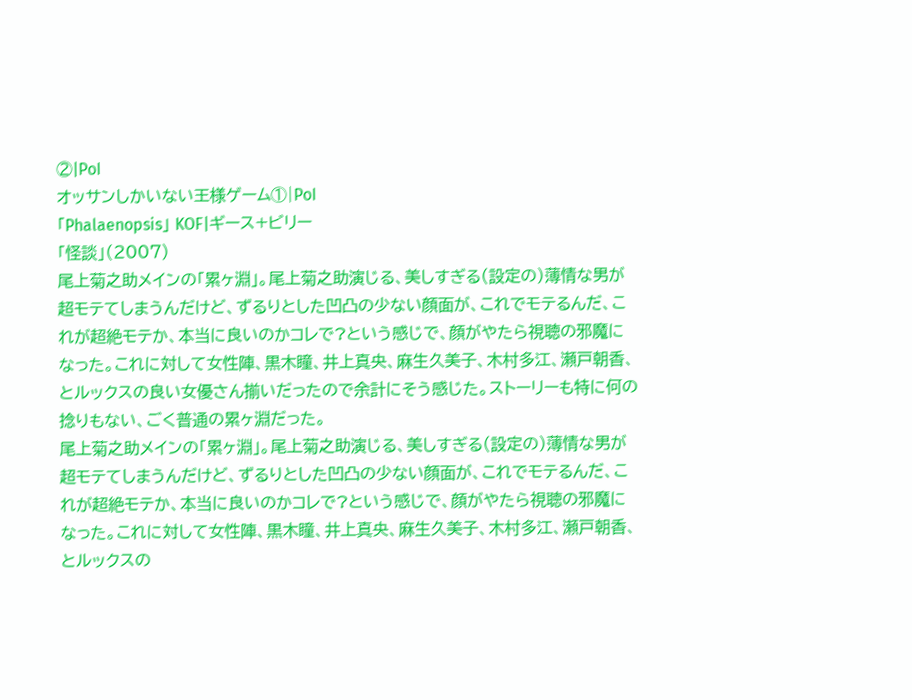②|PoI
オッサンしかいない王様ゲーム①|PoI
「Phalaenopsis」 KOF|ギース+ビリー
「怪談」(2007)
尾上菊之助メインの「累ヶ淵」。尾上菊之助演じる、美しすぎる(設定の)薄情な男が超モテてしまうんだけど、ずるりとした凹凸の少ない顔面が、これでモテるんだ、これが超絶モテか、本当に良いのかコレで?という感じで、顔がやたら視聴の邪魔になった。これに対して女性陣、黒木瞳、井上真央、麻生久美子、木村多江、瀬戸朝香、とルックスの良い女優さん揃いだったので余計にそう感じた。ストーリーも特に何の捻りもない、ごく普通の累ヶ淵だった。
尾上菊之助メインの「累ヶ淵」。尾上菊之助演じる、美しすぎる(設定の)薄情な男が超モテてしまうんだけど、ずるりとした凹凸の少ない顔面が、これでモテるんだ、これが超絶モテか、本当に良いのかコレで?という感じで、顔がやたら視聴の邪魔になった。これに対して女性陣、黒木瞳、井上真央、麻生久美子、木村多江、瀬戸朝香、とルックスの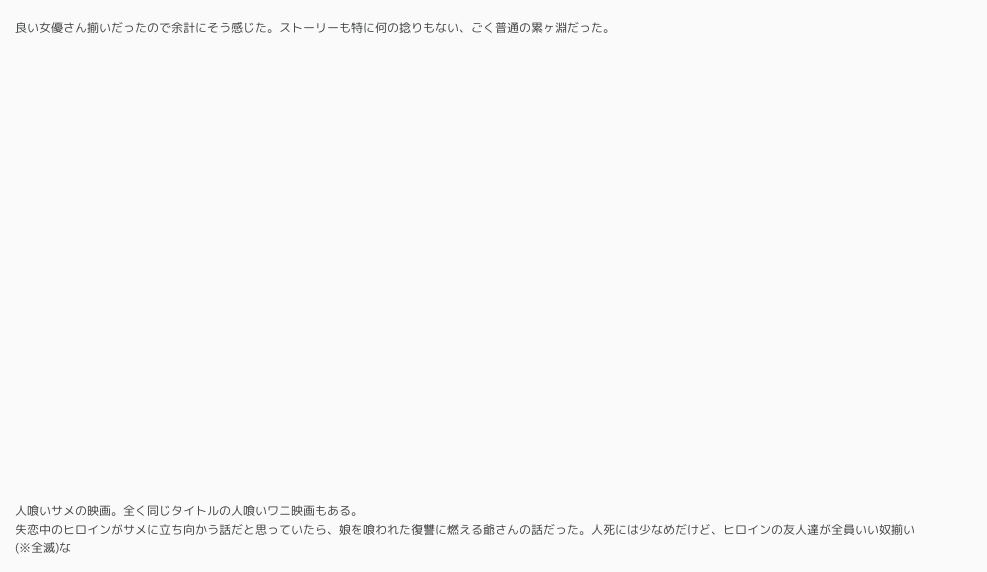良い女優さん揃いだったので余計にそう感じた。ストーリーも特に何の捻りもない、ごく普通の累ヶ淵だった。

























人喰いサメの映画。全く同じタイトルの人喰いワニ映画もある。
失恋中のヒロインがサメに立ち向かう話だと思っていたら、娘を喰われた復讐に燃える爺さんの話だった。人死には少なめだけど、ヒロインの友人達が全員いい奴揃い(※全滅)な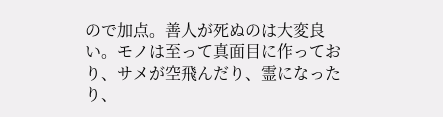ので加点。善人が死ぬのは大変良い。モノは至って真面目に作っており、サメが空飛んだり、霊になったり、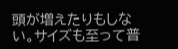頭が増えたりもしない。サイズも至って普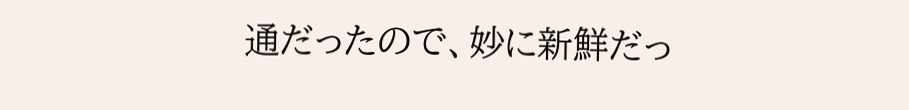通だったので、妙に新鮮だっ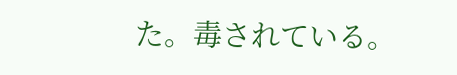た。毒されている。